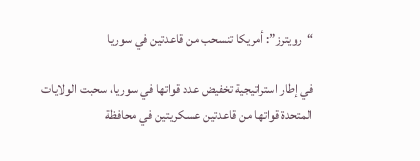“رويترز”: أمريكا تنسحب من قاعدتين في سوريا

في إطار استراتيجية تخفيض عدد قواتها في سوريا، سحبت الولايات المتحدة قواتها من قاعدتين عسكريتين في محافظة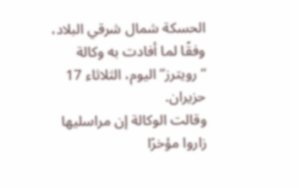الحسكة شمال شرقي البلاد، وفقًا لما أفادت به وكالة “رويترز” اليوم، الثلاثاء 17 حزيران.
وقالت الوكالة إن مراسليها زاروا مؤخرًا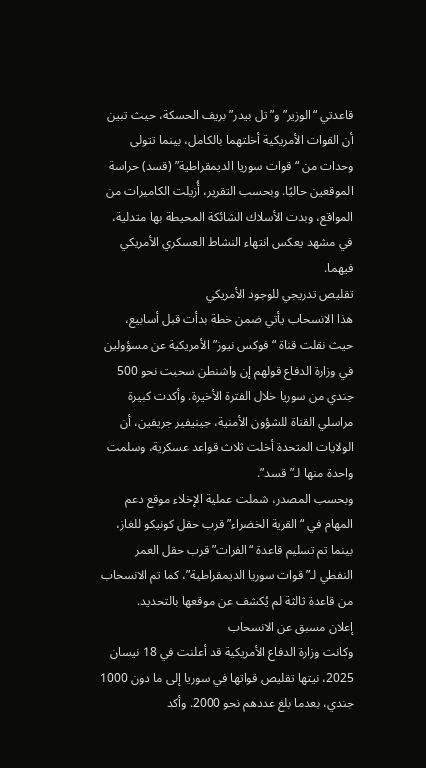قاعدتي “الوزير” و”تل بيدر” بريف الحسكة، حيث تبين أن القوات الأمريكية أخلتهما بالكامل، بينما تتولى وحدات من “قوات سوريا الديمقراطية” (قسد) حراسة الموقعين حاليًا. وبحسب التقرير، أُزيلت الكاميرات من المواقع، وبدت الأسلاك الشائكة المحيطة بها متدلية، في مشهد يعكس انتهاء النشاط العسكري الأمريكي فيهما.
تقليص تدريجي للوجود الأمريكي
هذا الانسحاب يأتي ضمن خطة بدأت قبل أسابيع، حيث نقلت قناة “فوكس نيوز” الأمريكية عن مسؤولين في وزارة الدفاع قولهم إن واشنطن سحبت نحو 500 جندي من سوريا خلال الفترة الأخيرة. وأكدت كبيرة مراسلي القناة للشؤون الأمنية، جينيفير جريفين، أن الولايات المتحدة أخلت ثلاث قواعد عسكرية، وسلمت واحدة منها لـ”قسد”.
وبحسب المصدر، شملت عملية الإخلاء موقع دعم المهام في “القرية الخضراء” قرب حقل كونيكو للغاز، بينما تم تسليم قاعدة “الفرات” قرب حقل العمر النفطي لـ”قوات سوريا الديمقراطية”، كما تم الانسحاب من قاعدة ثالثة لم يُكشف عن موقعها بالتحديد.
إعلان مسبق عن الانسحاب
وكانت وزارة الدفاع الأمريكية قد أعلنت في 18 نيسان 2025، نيتها تقليص قواتها في سوريا إلى ما دون 1000 جندي، بعدما بلغ عددهم نحو 2000. وأكد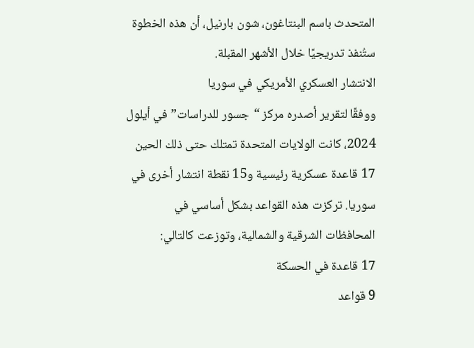المتحدث باسم البنتاغون، شون بارنيل، أن هذه الخطوة ستُنفذ تدريجيًا خلال الأشهر المقبلة.
الانتشار العسكري الأمريكي في سوريا
ووفقًا لتقرير أصدره مركز “جسور للدراسات” في أيلول 2024، كانت الولايات المتحدة تمتلك حتى ذلك الحين 17 قاعدة عسكرية رئيسية و15 نقطة انتشار أخرى في سوريا. تركزت هذه القواعد بشكل أساسي في المحافظات الشرقية والشمالية، وتوزعت كالتالي:
17 قاعدة في الحسكة
9 قواعد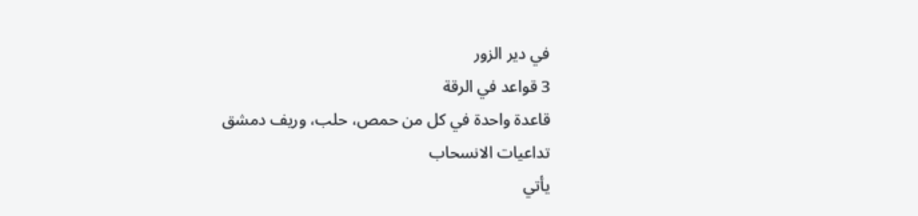في دير الزور
3 قواعد في الرقة
قاعدة واحدة في كل من حمص، حلب، وريف دمشق
تداعيات الانسحاب
يأتي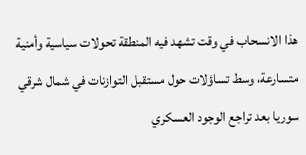هذا الانسحاب في وقت تشهد فيه المنطقة تحولات سياسية وأمنية متسارعة، وسط تساؤلات حول مستقبل التوازنات في شمال شرقي سوريا بعد تراجع الوجود العسكري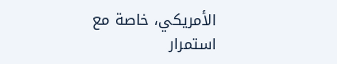الأمريكي، خاصة مع استمرار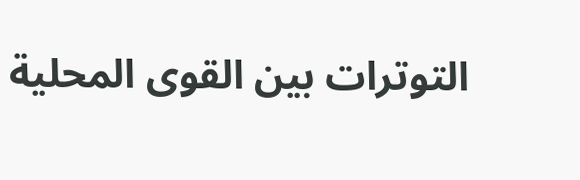التوترات بين القوى المحلية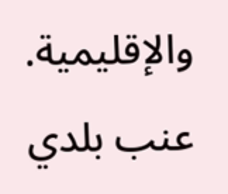والإقليمية.
عنب بلدي